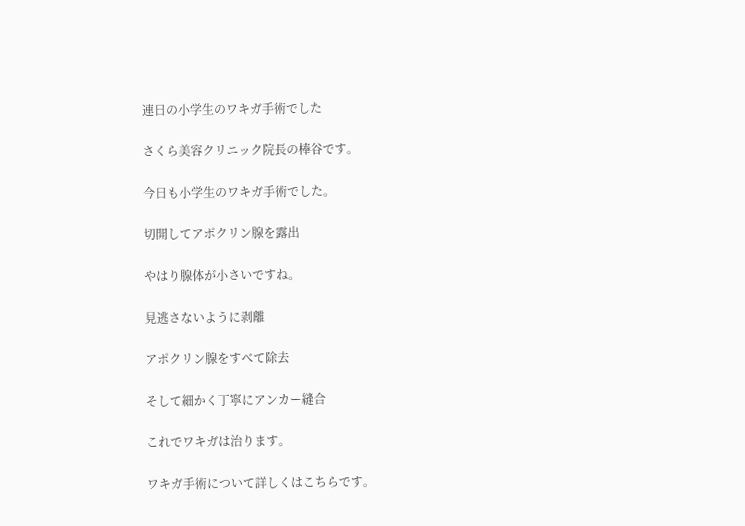連日の小学生のワキガ手術でした

さくら美容クリニック院長の棒谷です。

今日も小学生のワキガ手術でした。

切開してアポクリン腺を露出

やはり腺体が小さいですね。

見逃さないように剥離

アポクリン腺をすべて除去

そして細かく丁寧にアンカー縫合

これでワキガは治ります。

ワキガ手術について詳しくはこちらです。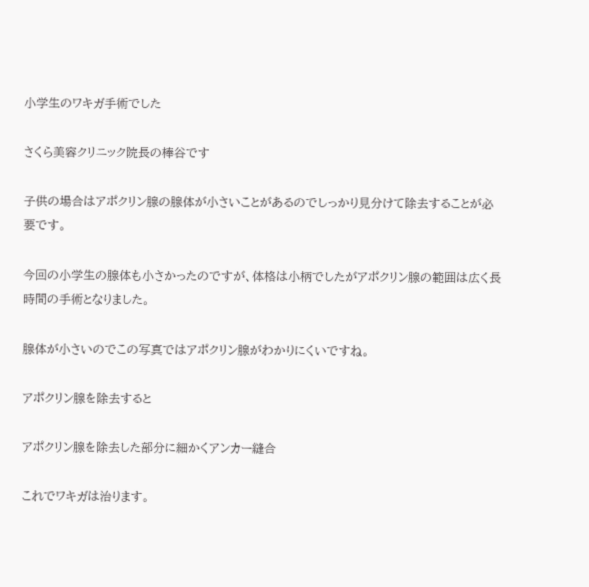小学生のワキガ手術でした

さくら美容クリニック院長の棒谷です

子供の場合はアポクリン腺の腺体が小さいことがあるのでしっかり見分けて除去することが必要です。

今回の小学生の腺体も小さかったのですが、体格は小柄でしたがアポクリン腺の範囲は広く長時間の手術となりました。

腺体が小さいのでこの写真ではアポクリン腺がわかりにくいですね。

アポクリン腺を除去すると

アポクリン腺を除去した部分に細かくアンカー縫合

これでワキガは治ります。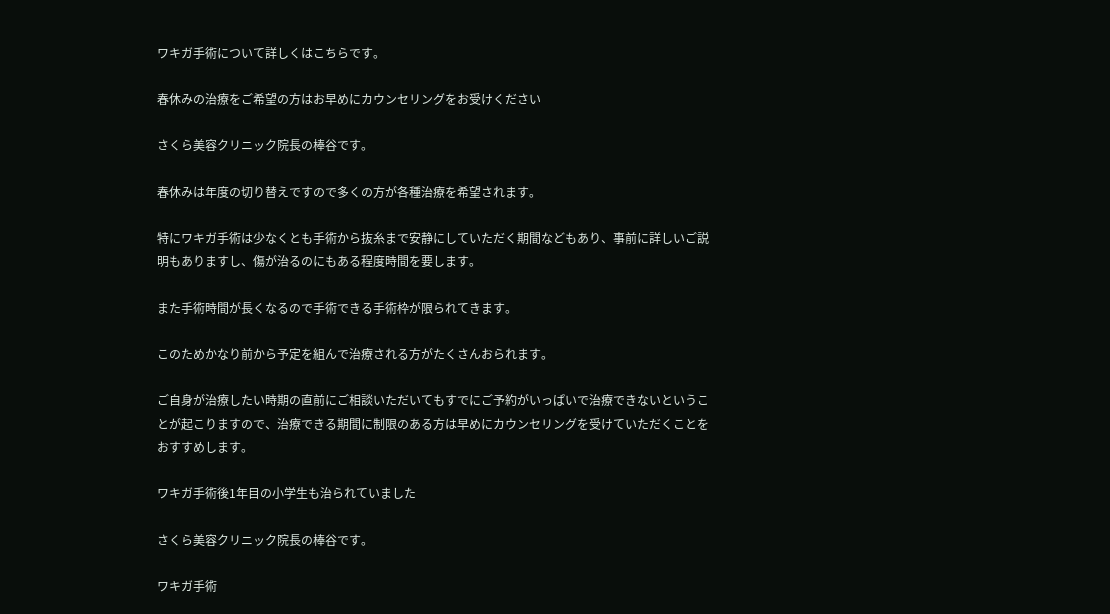ワキガ手術について詳しくはこちらです。

春休みの治療をご希望の方はお早めにカウンセリングをお受けください

さくら美容クリニック院長の棒谷です。

春休みは年度の切り替えですので多くの方が各種治療を希望されます。

特にワキガ手術は少なくとも手術から抜糸まで安静にしていただく期間などもあり、事前に詳しいご説明もありますし、傷が治るのにもある程度時間を要します。

また手術時間が長くなるので手術できる手術枠が限られてきます。

このためかなり前から予定を組んで治療される方がたくさんおられます。

ご自身が治療したい時期の直前にご相談いただいてもすでにご予約がいっぱいで治療できないということが起こりますので、治療できる期間に制限のある方は早めにカウンセリングを受けていただくことをおすすめします。

ワキガ手術後1年目の小学生も治られていました

さくら美容クリニック院長の棒谷です。

ワキガ手術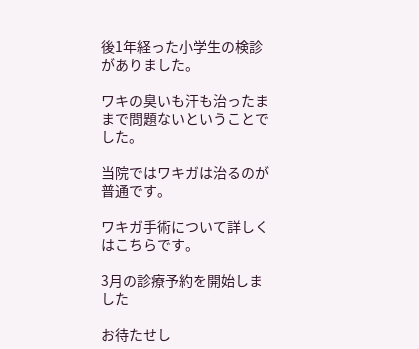後1年経った小学生の検診がありました。

ワキの臭いも汗も治ったままで問題ないということでした。

当院ではワキガは治るのが普通です。

ワキガ手術について詳しくはこちらです。

3月の診療予約を開始しました

お待たせし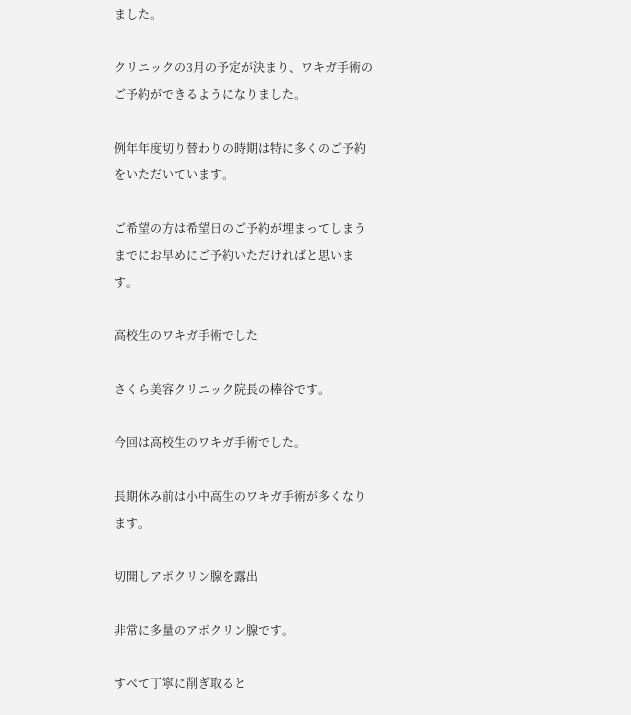ました。

クリニックの3月の予定が決まり、ワキガ手術のご予約ができるようになりました。

例年年度切り替わりの時期は特に多くのご予約をいただいています。

ご希望の方は希望日のご予約が埋まってしまうまでにお早めにご予約いただければと思います。

高校生のワキガ手術でした

さくら美容クリニック院長の棒谷です。

今回は高校生のワキガ手術でした。

長期休み前は小中高生のワキガ手術が多くなります。

切開しアポクリン腺を露出

非常に多量のアポクリン腺です。

すべて丁寧に削ぎ取ると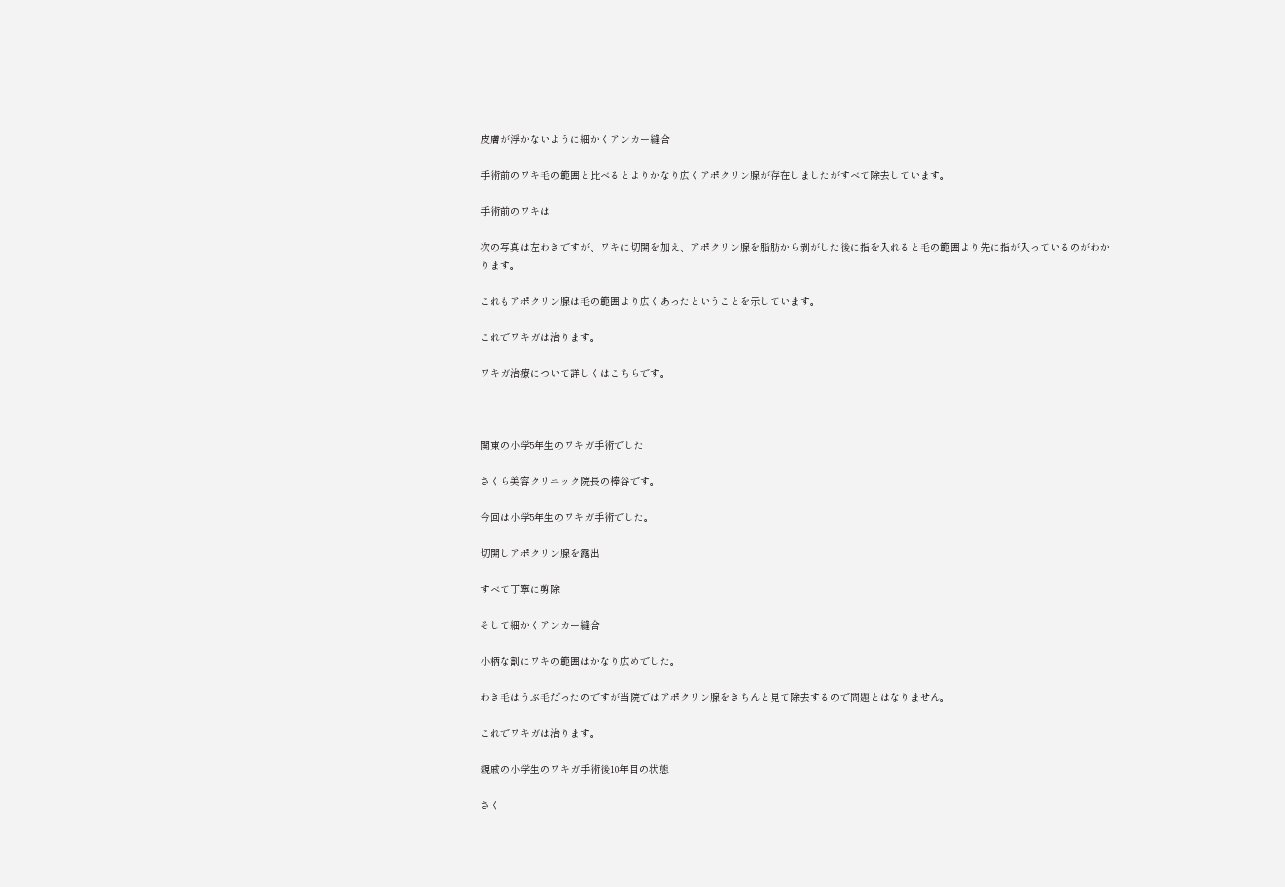皮膚が浮かないように細かくアンカー縫合

手術前のワキ毛の範囲と比べるとよりかなり広くアポクリン腺が存在しましたがすべて除去しています。

手術前のワキは

次の写真は左わきですが、ワキに切開を加え、アポクリン腺を脂肪から剥がした後に指を入れると毛の範囲より先に指が入っているのがわかります。

これもアポクリン腺は毛の範囲より広くあったということを示しています。

これでワキガは治ります。

ワキガ治療について詳しくはこちらです。



関東の小学5年生のワキガ手術でした

さくら美容クリニック院長の棒谷です。

今回は小学5年生のワキガ手術でした。

切開しアポクリン腺を露出

すべて丁寧に剪除

そして細かくアンカー縫合

小柄な割にワキの範囲はかなり広めでした。

わき毛はうぶ毛だったのですが当院ではアポクリン腺をきちんと見て除去するので問題とはなりません。

これでワキガは治ります。

親戚の小学生のワキガ手術後10年目の状態

さく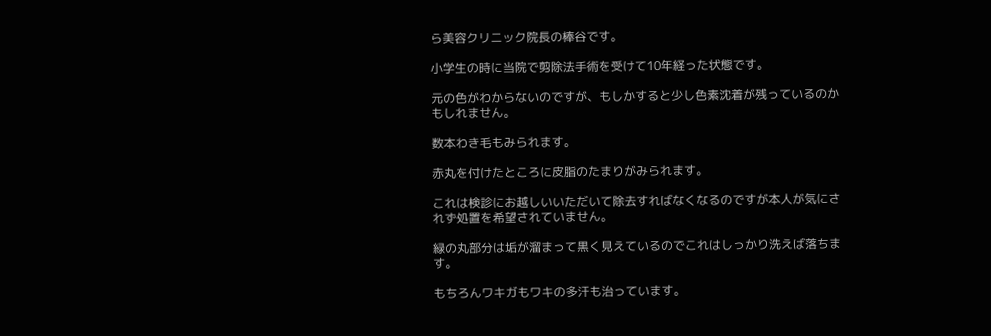ら美容クリニック院長の棒谷です。

小学生の時に当院で剪除法手術を受けて10年経った状態です。

元の色がわからないのですが、もしかすると少し色素沈着が残っているのかもしれません。

数本わき毛もみられます。

赤丸を付けたところに皮脂のたまりがみられます。

これは検診にお越しいいただいて除去すればなくなるのですが本人が気にされず処置を希望されていません。

緑の丸部分は垢が溜まって黒く見えているのでこれはしっかり洗えば落ちます。

もちろんワキガもワキの多汗も治っています。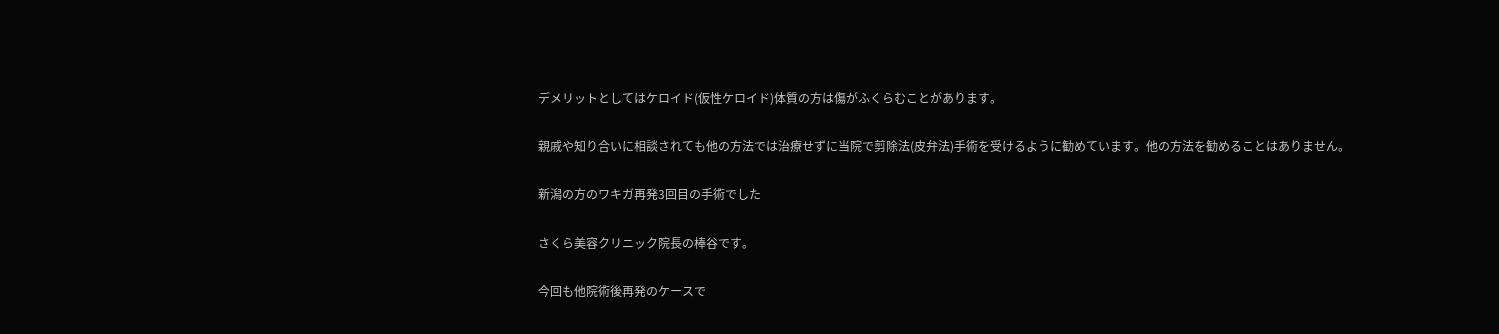デメリットとしてはケロイド(仮性ケロイド)体質の方は傷がふくらむことがあります。

親戚や知り合いに相談されても他の方法では治療せずに当院で剪除法(皮弁法)手術を受けるように勧めています。他の方法を勧めることはありません。

新潟の方のワキガ再発3回目の手術でした

さくら美容クリニック院長の棒谷です。

今回も他院術後再発のケースで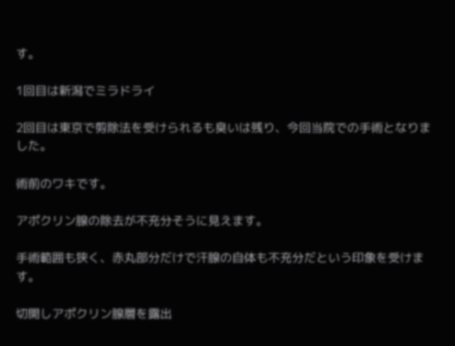す。

1回目は新潟でミラドライ

2回目は東京で剪除法を受けられるも臭いは残り、今回当院での手術となりました。

術前のワキです。

アポクリン腺の除去が不充分そうに見えます。

手術範囲も狭く、赤丸部分だけで汗腺の自体も不充分だという印象を受けます。

切開しアポクリン腺層を露出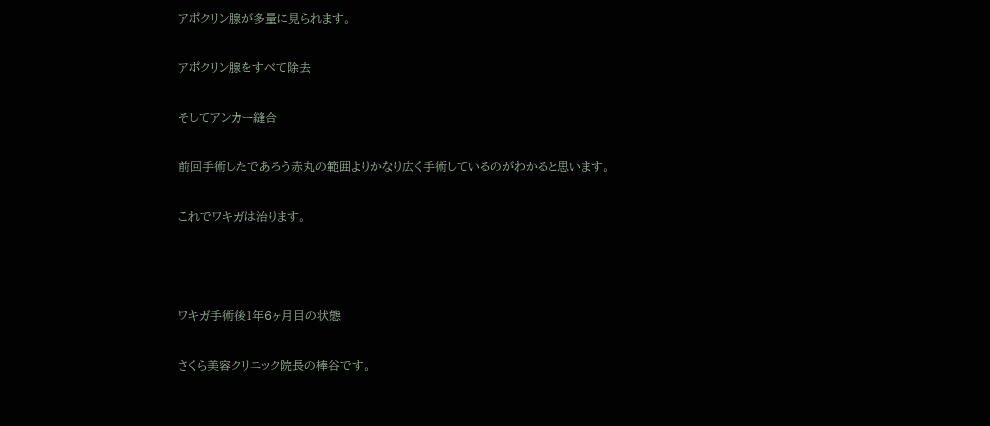アポクリン腺が多量に見られます。

アポクリン腺をすべて除去

そしてアンカー縫合

前回手術したであろう赤丸の範囲よりかなり広く手術しているのがわかると思います。

これでワキガは治ります。



ワキガ手術後1年6ヶ月目の状態

さくら美容クリニック院長の棒谷です。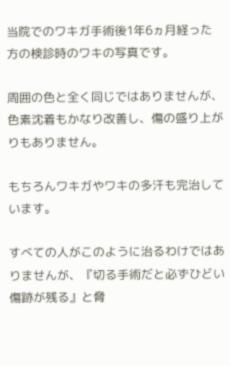当院でのワキガ手術後1年6ヵ月経った方の検診時のワキの写真です。

周囲の色と全く同じではありませんが、色素沈着もかなり改善し、傷の盛り上がりもありません。

もちろんワキガやワキの多汗も完治しています。

すべての人がこのように治るわけではありませんが、『切る手術だと必ずひどい傷跡が残る』と脅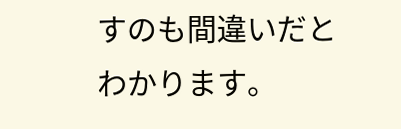すのも間違いだとわかります。